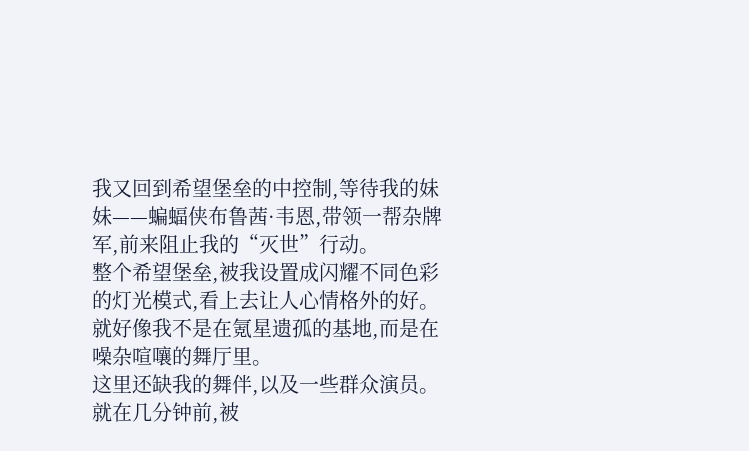我又回到希望堡垒的中控制,等待我的妹妹——蝙蝠侠布鲁茜·韦恩,带领一帮杂牌军,前来阻止我的“灭世”行动。
整个希望堡垒,被我设置成闪耀不同色彩的灯光模式,看上去让人心情格外的好。
就好像我不是在氪星遗孤的基地,而是在噪杂喧嚷的舞厅里。
这里还缺我的舞伴,以及一些群众演员。
就在几分钟前,被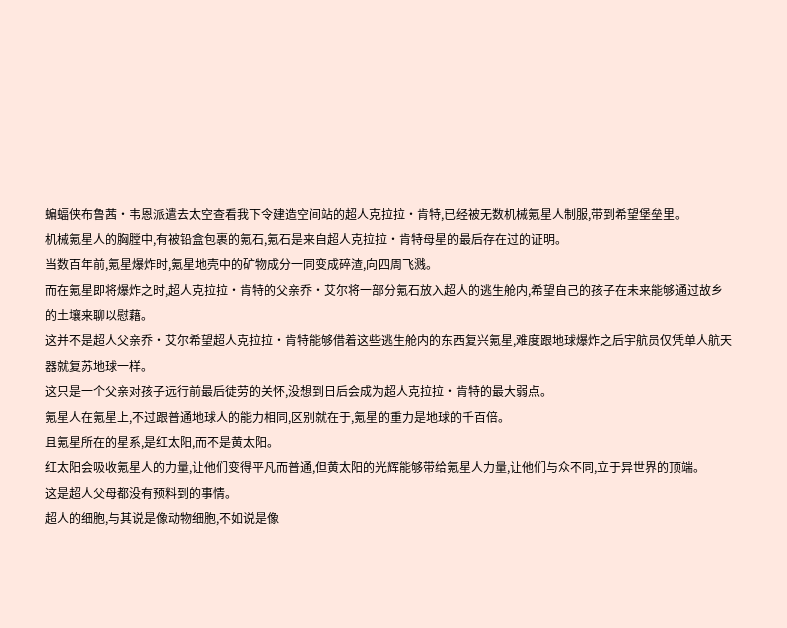蝙蝠侠布鲁茜·韦恩派遣去太空查看我下令建造空间站的超人克拉拉·肯特,已经被无数机械氪星人制服,带到希望堡垒里。
机械氪星人的胸膛中,有被铅盒包裹的氪石,氪石是来自超人克拉拉·肯特母星的最后存在过的证明。
当数百年前,氪星爆炸时,氪星地壳中的矿物成分一同变成碎渣,向四周飞溅。
而在氪星即将爆炸之时,超人克拉拉·肯特的父亲乔·艾尔将一部分氪石放入超人的逃生舱内,希望自己的孩子在未来能够通过故乡的土壤来聊以慰藉。
这并不是超人父亲乔·艾尔希望超人克拉拉·肯特能够借着这些逃生舱内的东西复兴氪星,难度跟地球爆炸之后宇航员仅凭单人航天器就复苏地球一样。
这只是一个父亲对孩子远行前最后徒劳的关怀,没想到日后会成为超人克拉拉·肯特的最大弱点。
氪星人在氪星上,不过跟普通地球人的能力相同,区别就在于,氪星的重力是地球的千百倍。
且氪星所在的星系,是红太阳,而不是黄太阳。
红太阳会吸收氪星人的力量,让他们变得平凡而普通,但黄太阳的光辉能够带给氪星人力量,让他们与众不同,立于异世界的顶端。
这是超人父母都没有预料到的事情。
超人的细胞,与其说是像动物细胞,不如说是像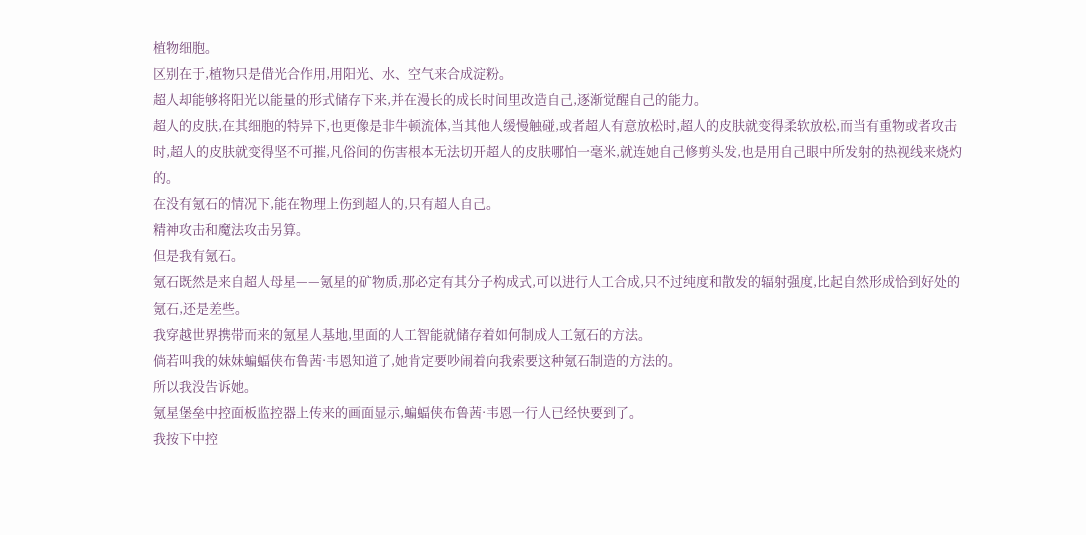植物细胞。
区别在于,植物只是借光合作用,用阳光、水、空气来合成淀粉。
超人却能够将阳光以能量的形式储存下来,并在漫长的成长时间里改造自己,逐渐觉醒自己的能力。
超人的皮肤,在其细胞的特异下,也更像是非牛顿流体,当其他人缓慢触碰,或者超人有意放松时,超人的皮肤就变得柔软放松,而当有重物或者攻击时,超人的皮肤就变得坚不可摧,凡俗间的伤害根本无法切开超人的皮肤哪怕一毫米,就连她自己修剪头发,也是用自己眼中所发射的热视线来烧灼的。
在没有氪石的情况下,能在物理上伤到超人的,只有超人自己。
精神攻击和魔法攻击另算。
但是我有氪石。
氪石既然是来自超人母星——氪星的矿物质,那必定有其分子构成式,可以进行人工合成,只不过纯度和散发的辐射强度,比起自然形成恰到好处的氪石,还是差些。
我穿越世界携带而来的氪星人基地,里面的人工智能就储存着如何制成人工氪石的方法。
倘若叫我的妹妹蝙蝠侠布鲁茜·韦恩知道了,她肯定要吵闹着向我索要这种氪石制造的方法的。
所以我没告诉她。
氪星堡垒中控面板监控器上传来的画面显示,蝙蝠侠布鲁茜·韦恩一行人已经快要到了。
我按下中控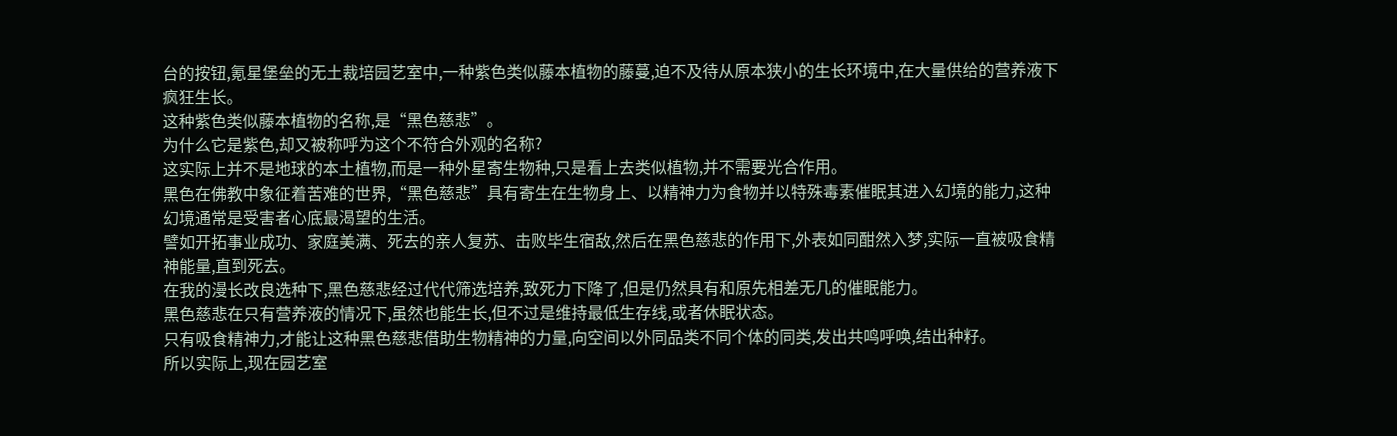台的按钮,氪星堡垒的无土裁培园艺室中,一种紫色类似藤本植物的藤蔓,迫不及待从原本狭小的生长环境中,在大量供给的营养液下疯狂生长。
这种紫色类似藤本植物的名称,是“黑色慈悲”。
为什么它是紫色,却又被称呼为这个不符合外观的名称?
这实际上并不是地球的本土植物,而是一种外星寄生物种,只是看上去类似植物,并不需要光合作用。
黑色在佛教中象征着苦难的世界,“黑色慈悲”具有寄生在生物身上、以精神力为食物并以特殊毒素催眠其进入幻境的能力,这种幻境通常是受害者心底最渴望的生活。
譬如开拓事业成功、家庭美满、死去的亲人复苏、击败毕生宿敌,然后在黑色慈悲的作用下,外表如同酣然入梦,实际一直被吸食精神能量,直到死去。
在我的漫长改良选种下,黑色慈悲经过代代筛选培养,致死力下降了,但是仍然具有和原先相差无几的催眠能力。
黑色慈悲在只有营养液的情况下,虽然也能生长,但不过是维持最低生存线,或者休眠状态。
只有吸食精神力,才能让这种黑色慈悲借助生物精神的力量,向空间以外同品类不同个体的同类,发出共鸣呼唤,结出种籽。
所以实际上,现在园艺室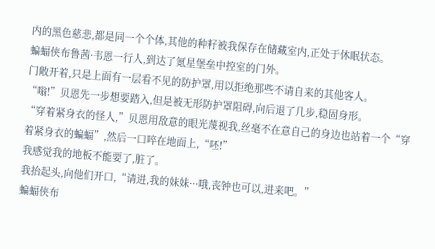内的黑色慈悲,都是同一个个体,其他的种籽被我保存在储藏室内,正处于休眠状态。
蝙蝠侠布鲁茜·韦恩一行人,到达了氪星堡垒中控室的门外。
门敞开着,只是上面有一层看不见的防护罩,用以拒绝那些不请自来的其他客人。
“嗡!”贝恩先一步想要踏入,但是被无形防护罩阻碍,向后退了几步,稳固身形。
“穿着紧身衣的怪人,”贝恩用敌意的眼光蔑视我,丝毫不在意自己的身边也站着一个“穿着紧身衣的蝙蝠”,然后一口啐在地面上,“呸!”
我感觉我的地板不能要了,脏了。
我抬起头,向他们开口,“请进,我的妹妹···哦,丧钟也可以,进来吧。”
蝙蝠侠布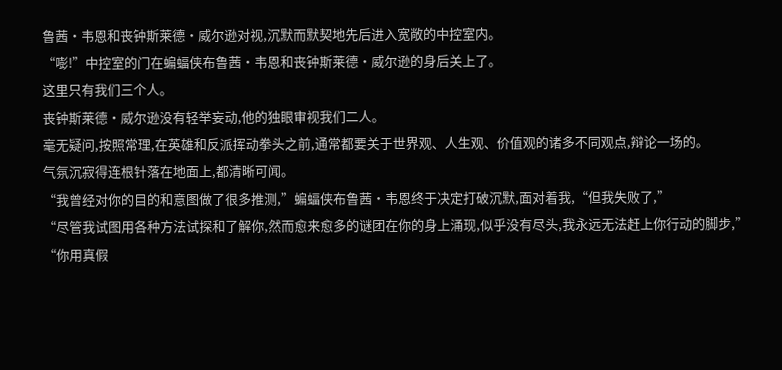鲁茜·韦恩和丧钟斯莱德·威尔逊对视,沉默而默契地先后进入宽敞的中控室内。
“嘭!”中控室的门在蝙蝠侠布鲁茜·韦恩和丧钟斯莱德·威尔逊的身后关上了。
这里只有我们三个人。
丧钟斯莱德·威尔逊没有轻举妄动,他的独眼审视我们二人。
毫无疑问,按照常理,在英雄和反派挥动拳头之前,通常都要关于世界观、人生观、价值观的诸多不同观点,辩论一场的。
气氛沉寂得连根针落在地面上,都清晰可闻。
“我曾经对你的目的和意图做了很多推测,”蝙蝠侠布鲁茜·韦恩终于决定打破沉默,面对着我,“但我失败了,”
“尽管我试图用各种方法试探和了解你,然而愈来愈多的谜团在你的身上涌现,似乎没有尽头,我永远无法赶上你行动的脚步,”
“你用真假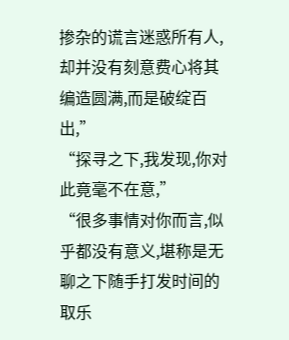掺杂的谎言迷惑所有人,却并没有刻意费心将其编造圆满,而是破绽百出,”
“探寻之下,我发现,你对此竟毫不在意,”
“很多事情对你而言,似乎都没有意义,堪称是无聊之下随手打发时间的取乐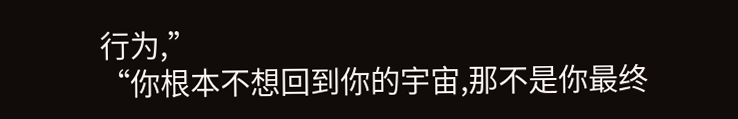行为,”
“你根本不想回到你的宇宙,那不是你最终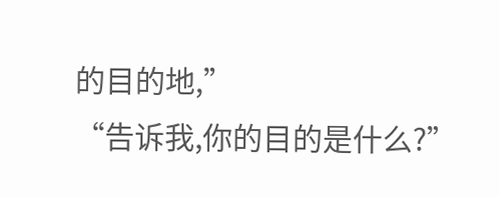的目的地,”
“告诉我,你的目的是什么?”